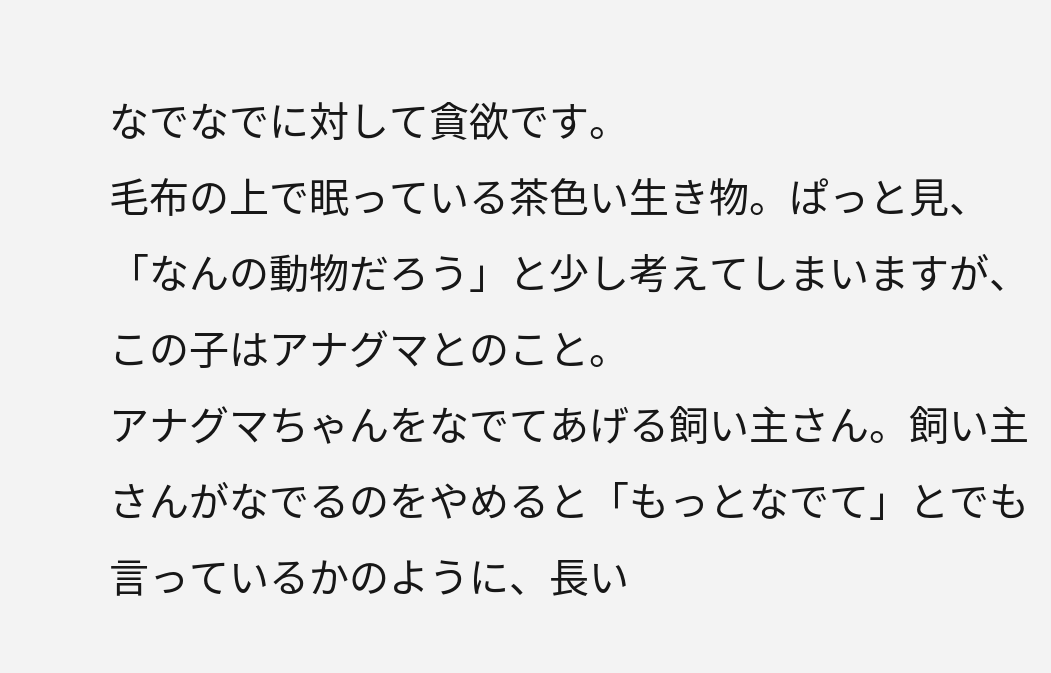なでなでに対して貪欲です。
毛布の上で眠っている茶色い生き物。ぱっと見、「なんの動物だろう」と少し考えてしまいますが、この子はアナグマとのこと。
アナグマちゃんをなでてあげる飼い主さん。飼い主さんがなでるのをやめると「もっとなでて」とでも言っているかのように、長い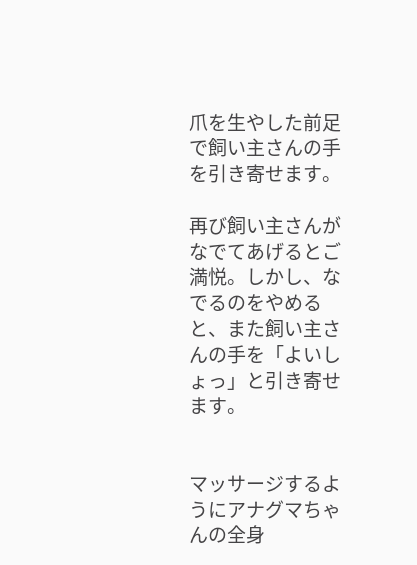爪を生やした前足で飼い主さんの手を引き寄せます。

再び飼い主さんがなでてあげるとご満悦。しかし、なでるのをやめると、また飼い主さんの手を「よいしょっ」と引き寄せます。


マッサージするようにアナグマちゃんの全身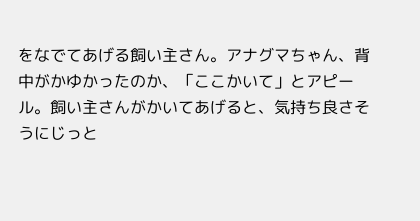をなでてあげる飼い主さん。アナグマちゃん、背中がかゆかったのか、「ここかいて」とアピール。飼い主さんがかいてあげると、気持ち良さそうにじっと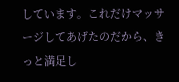しています。これだけマッサージしてあげたのだから、きっと満足し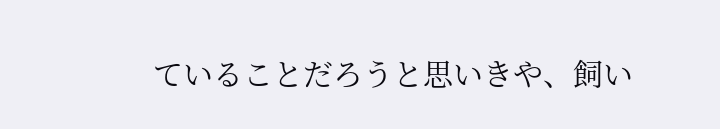ていることだろうと思いきや、飼い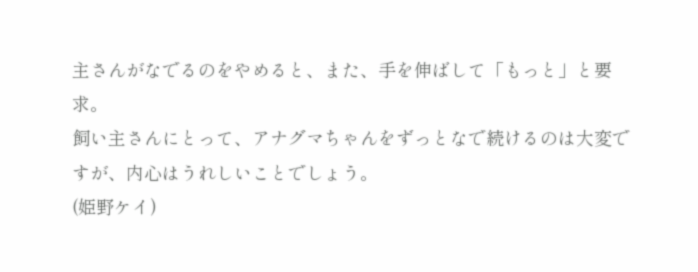主さんがなでるのをやめると、また、手を伸ばして「もっと」と要求。
飼い主さんにとって、アナグマちゃんをずっとなで続けるのは大変ですが、内心はうれしいことでしょう。
(姫野ケイ)